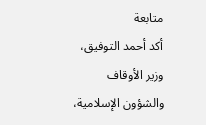متابعة
أكد أحمد التوفيق، وزير الأوقاف والشؤون الإسلامية،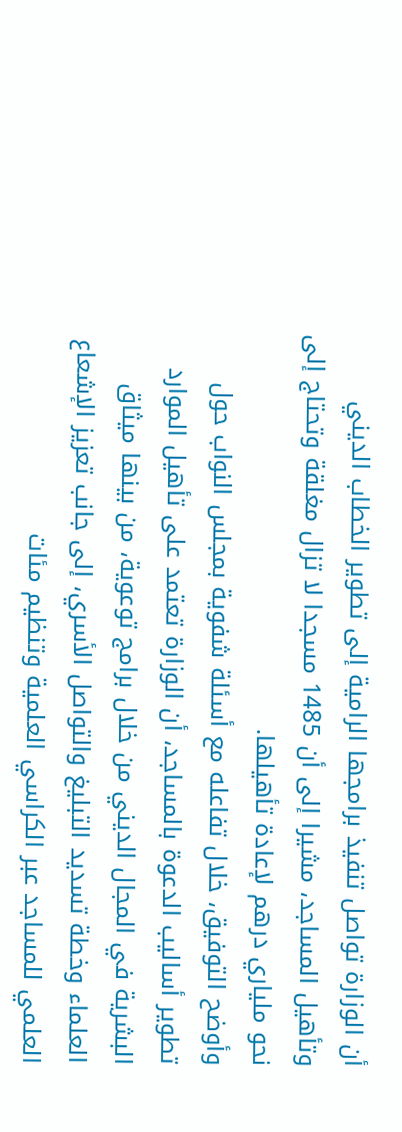أن الوزارة تواصل تنفيذ برامجها الرامية إلى تطوير الخطاب الديني وتأهيل المساجد، مشيرا إلى أن 1485 مسجدا لا تزال مغلقة وتحتاج إلى نحو ملياري درهم لإعادة تأهيلها.
وأوضح التوفيق، خلال تفاعله مع أسئلة شفوية بمجلس النواب حول تطوير أساليب الدعوة بالمساجد، أن الوزارة تعتمد على تأهيل الموارد البشرية في المجال الديني من خلال برامج توعوية، من بينها ميثاق العلماء وخطة تسديد التبليغ والتواصل الأسري، إلى جانب تعزيز الإشعاع العلمي للمساجد عبر الكراسي العلمية وتنظيم مئات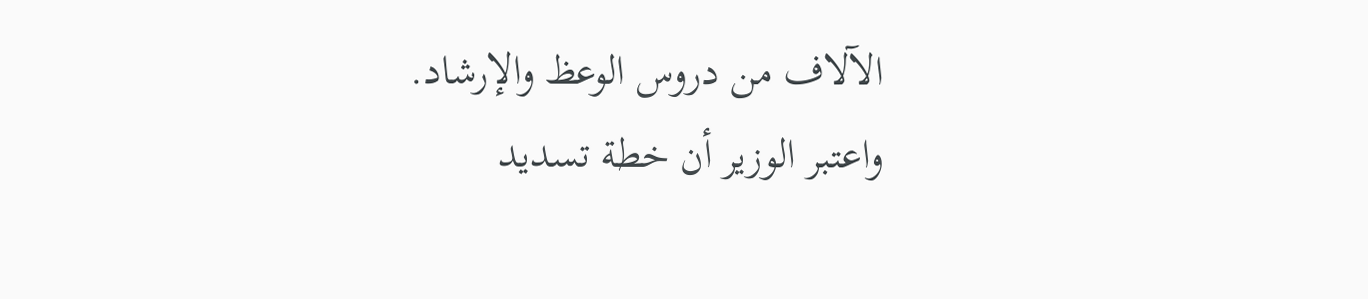الآلاف من دروس الوعظ والإرشاد.
واعتبر الوزير أن خطة تسديد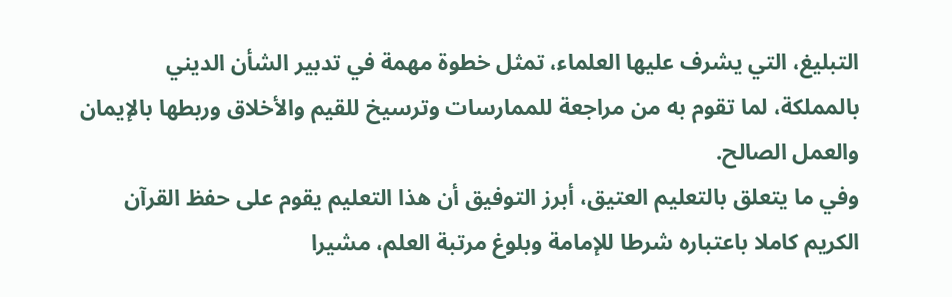التبليغ، التي يشرف عليها العلماء، تمثل خطوة مهمة في تدبير الشأن الديني بالمملكة، لما تقوم به من مراجعة للممارسات وترسيخ للقيم والأخلاق وربطها بالإيمان والعمل الصالح.
وفي ما يتعلق بالتعليم العتيق، أبرز التوفيق أن هذا التعليم يقوم على حفظ القرآن الكريم كاملا باعتباره شرطا للإمامة وبلوغ مرتبة العلم، مشيرا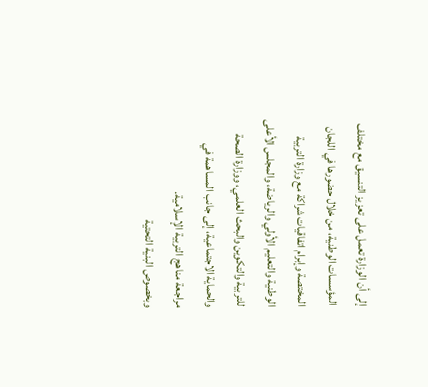إلى أن الوزارة تعمل على تعزيز التنسيق مع مختلف المؤسسات الوطنية، من خلال حضورها في اللجان المختصة وإبرام اتفاقيات شراكة مع وزارة التربية الوطنية والتعليم الأولي والرياضة، والمجلس الأعلى للتربية والتكوين والبحث العلمي، ووزارة الصحة والحماية الاجتماعية، إلى جانب المساهمة في مراجعة مناهج التربية الإسلامية.
وبخصوص البنية التحتية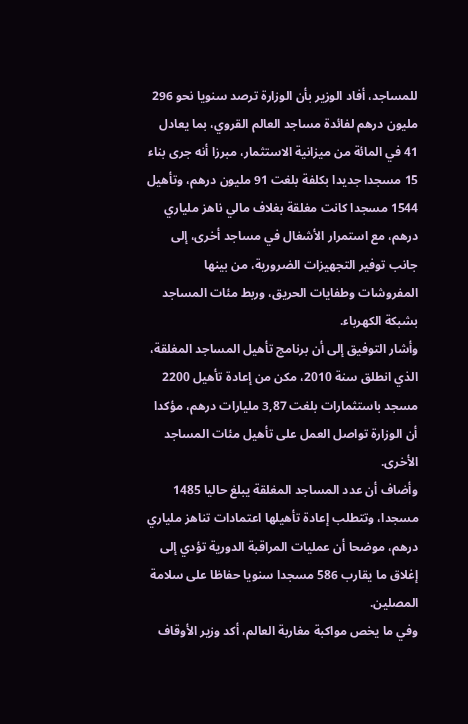للمساجد، أفاد الوزير بأن الوزارة ترصد سنويا نحو 296 مليون درهم لفائدة مساجد العالم القروي، بما يعادل 41 في المائة من ميزانية الاستثمار، مبرزا أنه جرى بناء 15 مسجدا جديدا بكلفة بلغت 91 مليون درهم، وتأهيل 1544 مسجدا كانت مغلقة بغلاف مالي ناهز ملياري درهم، مع استمرار الأشغال في مساجد أخرى، إلى جانب توفير التجهيزات الضرورية، من بينها المفروشات وطفايات الحريق، وربط مئات المساجد بشبكة الكهرباء.
وأشار التوفيق إلى أن برنامج تأهيل المساجد المغلقة، الذي انطلق سنة 2010، مكن من إعادة تأهيل 2200 مسجد باستثمارات بلغت 3,87 مليارات درهم، مؤكدا أن الوزارة تواصل العمل على تأهيل مئات المساجد الأخرى.
وأضاف أن عدد المساجد المغلقة يبلغ حاليا 1485 مسجدا، وتتطلب إعادة تأهيلها اعتمادات تناهز ملياري درهم، موضحا أن عمليات المراقبة الدورية تؤدي إلى إغلاق ما يقارب 586 مسجدا سنويا حفاظا على سلامة المصلين.
وفي ما يخص مواكبة مغاربة العالم، أكد وزير الأوقاف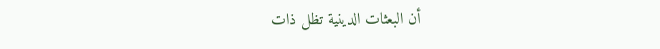أن البعثات الدينية تظل ذات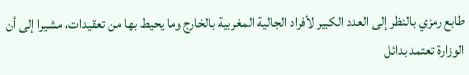طابع رمزي بالنظر إلى العدد الكبير لأفراد الجالية المغربية بالخارج وما يحيط بها من تعقيدات، مشيرا إلى أن الوزارة تعتمد بدائل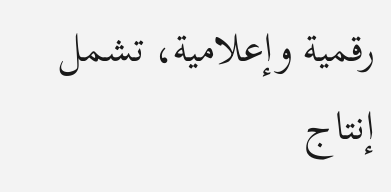رقمية وإعلامية، تشمل إنتاج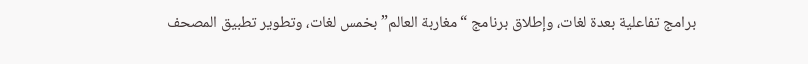برامج تفاعلية بعدة لغات، وإطلاق برنامج “مغاربة العالم” بخمس لغات، وتطوير تطبيق المصحف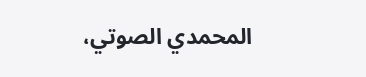المحمدي الصوتي،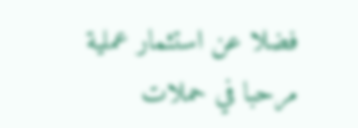فضلا عن استثمار عملية مرحبا في حملات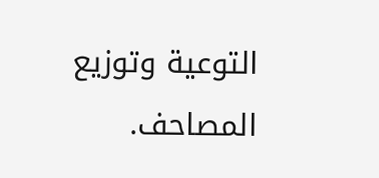التوعية وتوزيع المصاحف.